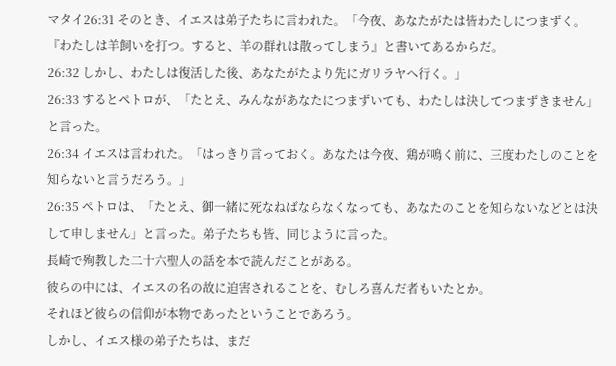マタイ26:31 そのとき、イエスは弟子たちに言われた。「今夜、あなたがたは皆わたしにつまずく。『わたしは羊飼いを打つ。すると、羊の群れは散ってしまう』と書いてあるからだ。
26:32 しかし、わたしは復活した後、あなたがたより先にガリラヤへ行く。」
26:33 するとペトロが、「たとえ、みんながあなたにつまずいても、わたしは決してつまずきません」と言った。
26:34 イエスは言われた。「はっきり言っておく。あなたは今夜、鶏が鳴く前に、三度わたしのことを知らないと言うだろう。」
26:35 ペトロは、「たとえ、御一緒に死なねばならなくなっても、あなたのことを知らないなどとは決して申しません」と言った。弟子たちも皆、同じように言った。
長崎で殉教した二十六聖人の話を本で読んだことがある。
彼らの中には、イエスの名の故に迫害されることを、むしろ喜んだ者もいたとか。
それほど彼らの信仰が本物であったということであろう。
しかし、イエス様の弟子たちは、まだ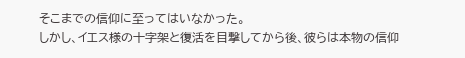そこまでの信仰に至ってはいなかった。
しかし、イエス様の十字架と復活を目撃してから後、彼らは本物の信仰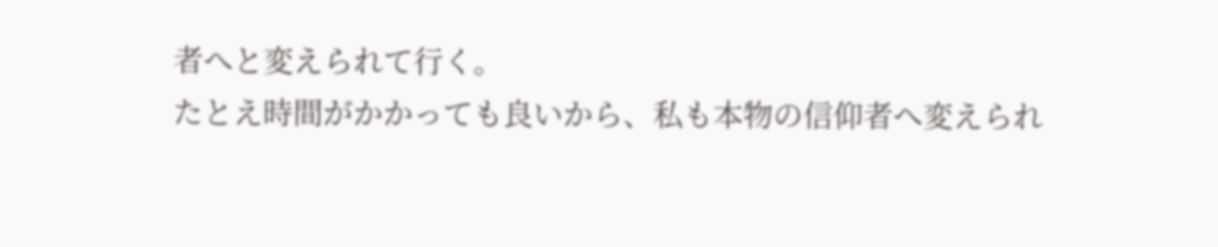者へと変えられて行く。
たとえ時間がかかっても良いから、私も本物の信仰者へ変えられ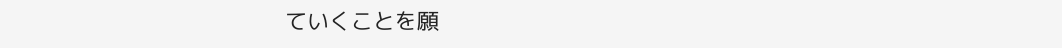ていくことを願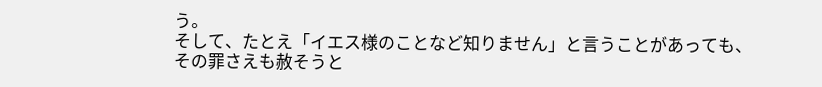う。
そして、たとえ「イエス様のことなど知りません」と言うことがあっても、その罪さえも赦そうと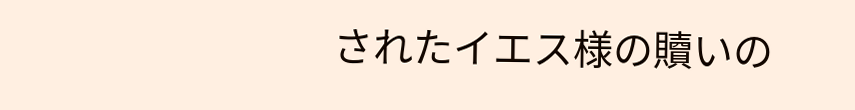されたイエス様の贖いの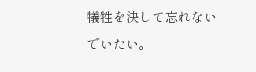犠牲を決して忘れないでいたい。